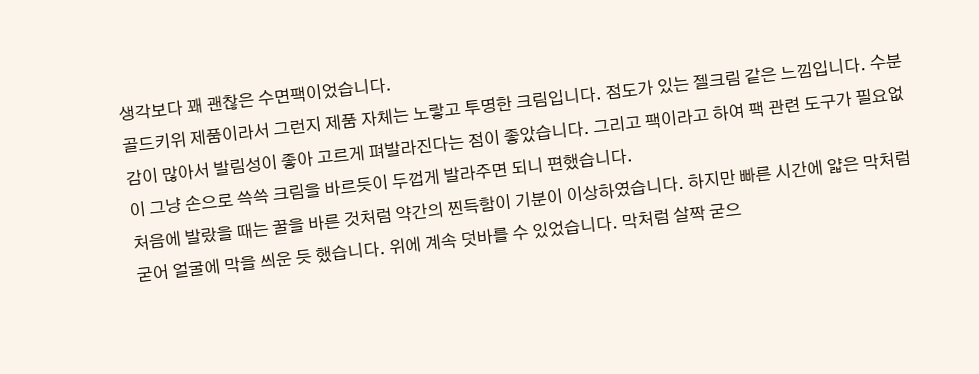생각보다 꽤 괜찮은 수면팩이었습니다.
골드키위 제품이라서 그런지 제품 자체는 노랗고 투명한 크림입니다. 점도가 있는 젤크림 같은 느낌입니다. 수분감이 많아서 발림성이 좋아 고르게 펴발라진다는 점이 좋았습니다. 그리고 팩이라고 하여 팩 관련 도구가 필요없이 그냥 손으로 쓱쓱 크림을 바르듯이 두껍게 발라주면 되니 편했습니다.
처음에 발랐을 때는 꿀을 바른 것처럼 약간의 찐득함이 기분이 이상하였습니다. 하지만 빠른 시간에 얇은 막처럼 굳어 얼굴에 막을 씌운 듯 했습니다. 위에 계속 덧바를 수 있었습니다. 막처럼 살짝 굳으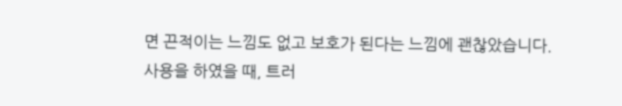면 끈적이는 느낌도 없고 보호가 된다는 느낌에 괜찮았습니다.
사용을 하였을 때, 트러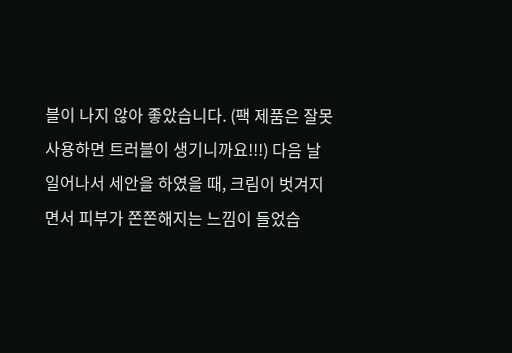블이 나지 않아 좋았습니다. (팩 제품은 잘못 사용하면 트러블이 생기니까요!!!) 다음 날 일어나서 세안을 하였을 때, 크림이 벗겨지면서 피부가 쫀쫀해지는 느낌이 들었습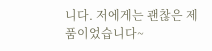니다. 저에게는 괜찮은 제품이었습니다~